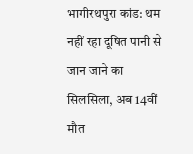भागीरथपुरा कांड: थम नहीं रहा दूषित पानी से जान जाने का सिलसिला, अब 14वीं मौत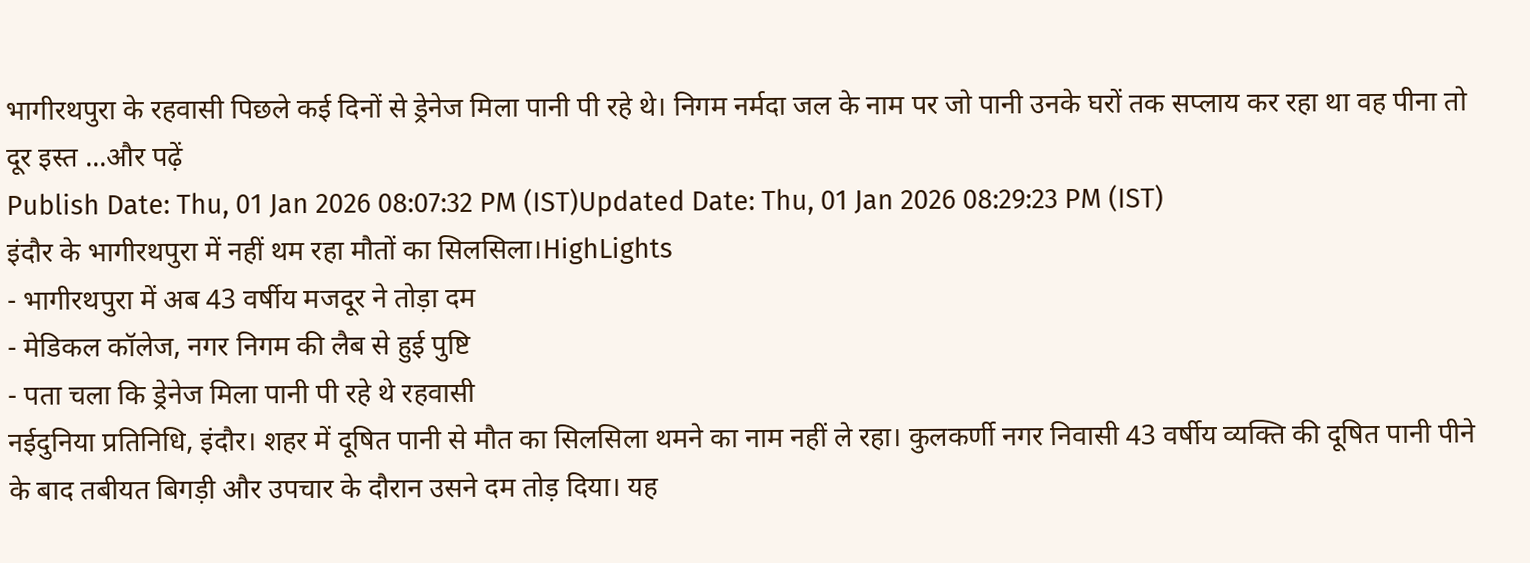भागीरथपुरा के रहवासी पिछले कई दिनों से ड्रेनेज मिला पानी पी रहे थे। निगम नर्मदा जल के नाम पर जो पानी उनके घरों तक सप्लाय कर रहा था वह पीना तो दूर इस्त ...और पढ़ें
Publish Date: Thu, 01 Jan 2026 08:07:32 PM (IST)Updated Date: Thu, 01 Jan 2026 08:29:23 PM (IST)
इंदौर के भागीरथपुरा में नहीं थम रहा मौतों का सिलसिला।HighLights
- भागीरथपुरा में अब 43 वर्षीय मजदूर ने तोड़ा दम
- मेडिकल कॉलेज, नगर निगम की लैब से हुई पुष्टि
- पता चला कि ड्रेनेज मिला पानी पी रहे थे रहवासी
नईदुनिया प्रतिनिधि, इंदौर। शहर में दूषित पानी से मौत का सिलसिला थमने का नाम नहीं ले रहा। कुलकर्णी नगर निवासी 43 वर्षीय व्यक्ति की दूषित पानी पीने के बाद तबीयत बिगड़ी और उपचार के दौरान उसने दम तोड़ दिया। यह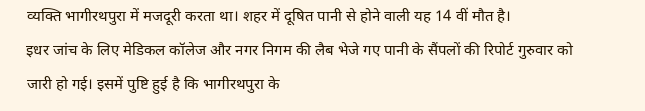व्यक्ति भागीरथपुरा में मजदूरी करता था। शहर में दूषित पानी से होने वाली यह 14 वीं मौत है।
इधर जांच के लिए मेडिकल कॉलेज और नगर निगम की लैब भेजे गए पानी के सैंपलों की रिपोर्ट गुरुवार को जारी हो गई। इसमें पुष्टि हुई है कि भागीरथपुरा के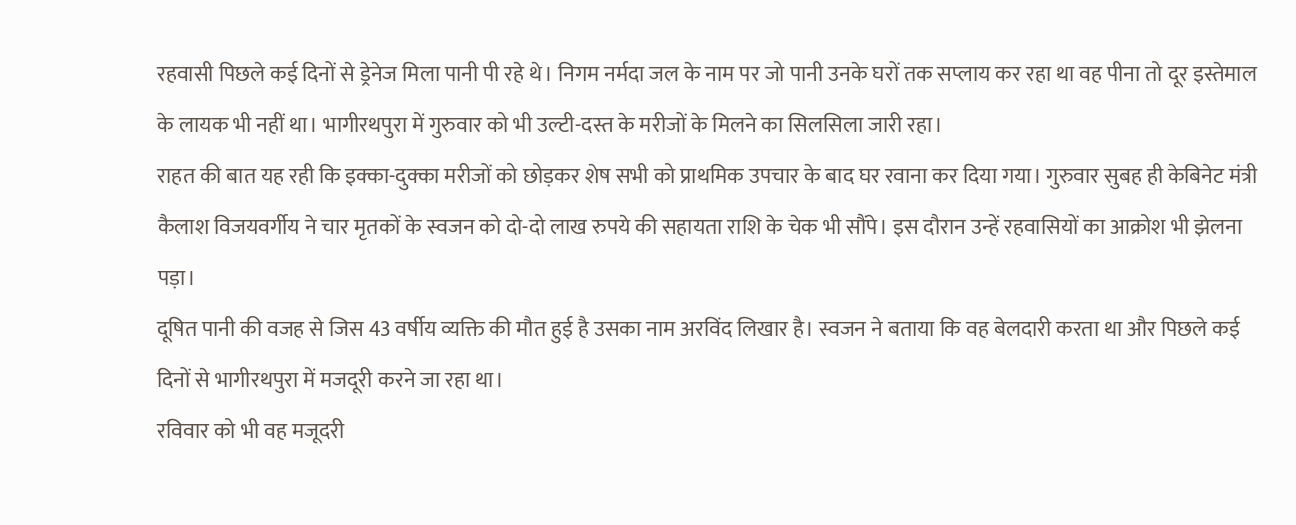रहवासी पिछले कई दिनों से ड्रेनेज मिला पानी पी रहे थे। निगम नर्मदा जल के नाम पर जो पानी उनके घरों तक सप्लाय कर रहा था वह पीना तो दूर इस्तेमाल के लायक भी नहीं था। भागीरथपुरा में गुरुवार को भी उल्टी-दस्त के मरीजों के मिलने का सिलसिला जारी रहा।
राहत की बात यह रही कि इक्का-दुक्का मरीजों को छोड़कर शेष सभी को प्राथमिक उपचार के बाद घर रवाना कर दिया गया। गुरुवार सुबह ही केबिनेट मंत्री कैलाश विजयवर्गीय ने चार मृतकों के स्वजन को दो-दो लाख रुपये की सहायता राशि के चेक भी सौंपे। इस दौरान उन्हें रहवासियों का आक्रोश भी झेलना पड़ा।
दूषित पानी की वजह से जिस 43 वर्षीय व्यक्ति की मौत हुई है उसका नाम अरविंद लिखार है। स्वजन ने बताया कि वह बेलदारी करता था और पिछले कई दिनों से भागीरथपुरा में मजदूरी करने जा रहा था।
रविवार को भी वह मजूदरी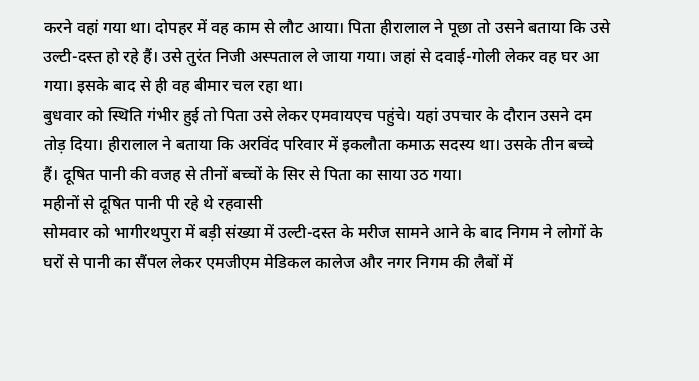करने वहां गया था। दोपहर में वह काम से लौट आया। पिता हीरालाल ने पूछा तो उसने बताया कि उसे उल्टी-दस्त हो रहे हैं। उसे तुरंत निजी अस्पताल ले जाया गया। जहां से दवाई-गोली लेकर वह घर आ गया। इसके बाद से ही वह बीमार चल रहा था।
बुधवार को स्थिति गंभीर हुई तो पिता उसे लेकर एमवायएच पहुंचे। यहां उपचार के दौरान उसने दम तोड़ दिया। हीरालाल ने बताया कि अरविंद परिवार में इकलौता कमाऊ सदस्य था। उसके तीन बच्चे हैं। दूषित पानी की वजह से तीनों बच्चों के सिर से पिता का साया उठ गया।
महीनों से दूषित पानी पी रहे थे रहवासी
सोमवार को भागीरथपुरा में बड़ी संख्या में उल्टी-दस्त के मरीज सामने आने के बाद निगम ने लोगों के घरों से पानी का सैंपल लेकर एमजीएम मेडिकल कालेज और नगर निगम की लैबों में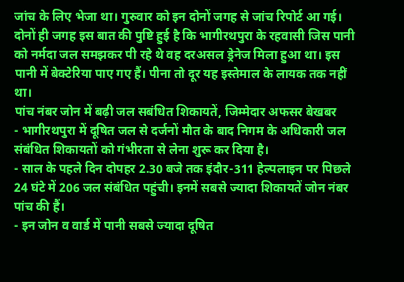जांच के लिए भेजा था। गुरुवार को इन दोनों जगह से जांच रिपोर्ट आ गई। दोनों ही जगह इस बात की पुष्टि हुई है कि भागीरथपुरा के रहवासी जिस पानी को नर्मदा जल समझकर पी रहे थे वह दरअसल ड्रेनेज मिला हुआ था। इस पानी में बेक्टेरिया पाए गए हैं। पीना तो दूर यह इस्तेमाल के लायक तक नहीं था।
पांच नंबर जोन में बढ़ी जल सबंधित शिकायतें, जिम्मेदार अफसर बेखबर
- भागीरथपुरा में दूषित जल से दर्जनों मौत के बाद निगम के अधिकारी जल संबंधित शिकायतों को गंभीरता से लेना शुरू कर दिया है।
- साल के पहले दिन दोपहर 2.30 बजे तक इंदौर-311 हेल्पलाइन पर पिछले 24 घंटे में 206 जल संबंधित पहुंची। इनमें सबसे ज्यादा शिकायतें जोन नंबर पांच की हैं।
- इन जोन व वार्ड में पानी सबसे ज्यादा दूषित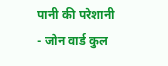पानी की परेशानी
- जोन वार्ड कुल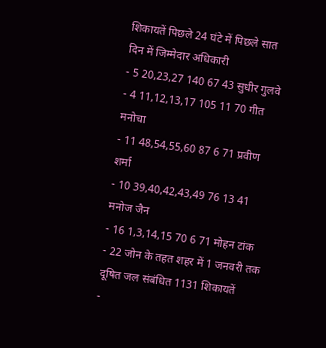शिकायतें पिछले 24 घंटे में पिछले सात दिन में जिम्मेदार अधिकारी
- 5 20,23,27 140 67 43 सुधीर गुलवे
- 4 11,12,13,17 105 11 70 गीत मनोचा
- 11 48,54,55,60 87 6 71 प्रवीण शर्मा
- 10 39,40,42,43,49 76 13 41 मनोज जैन
- 16 1,3,14,15 70 6 71 मोहन टांक
- 22 जोन के तहत शहर में 1 जनवरी तक दूषित जल संबंधित 1131 शिकायतें
-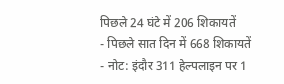पिछले 24 घंटे में 206 शिकायतें
- पिछले सात दिन में 668 शिकायतें
- नोट: इंदौर 311 हेल्पलाइन पर 1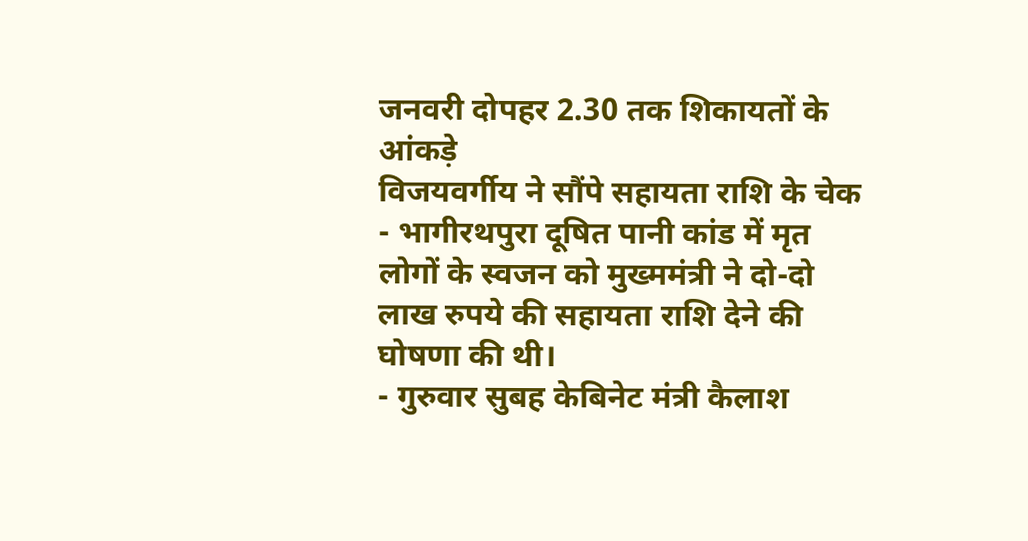जनवरी दोपहर 2.30 तक शिकायतों के आंकड़े
विजयवर्गीय ने सौंपे सहायता राशि के चेक
- भागीरथपुरा दूषित पानी कांड में मृत लोगों के स्वजन को मुख्ममंत्री ने दो-दो लाख रुपये की सहायता राशि देने की घोषणा की थी।
- गुरुवार सुबह केबिनेट मंत्री कैलाश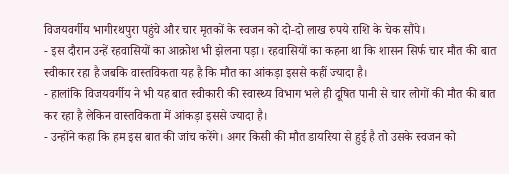विजयवर्गीय भागीरथपुरा पहुंचे और चार मृतकों के स्वजन को दो-दो लाख रुपये राशि के चेक सौंपे।
- इस दौरान उन्हें रहवासियों का आक्रोश भी झेलना पड़ा। रहवासियों का कहना था कि शासन सिर्फ चार मौत की बात स्वीकार रहा है जबकि वास्तविकता यह है कि मौत का आंकड़ा इससे कहीं ज्यादा है।
- हालांकि विजयवर्गीय ने भी यह बात स्वीकारी की स्वास्थ्य विभाग भले ही दूषित पानी से चार लोगों की मौत की बात कर रहा है लेकिन वास्तविकता में आंकड़ा इससे ज्यादा है।
- उन्होंने कहा कि हम इस बात की जांच करेंगे। अगर किसी की मौत डायरिया से हुई है तो उसके स्वजन को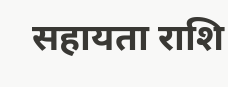सहायता राशि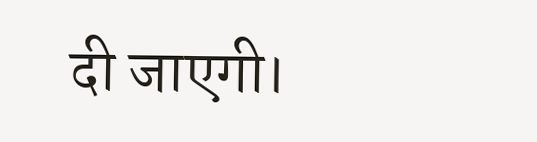दी जाएगी।